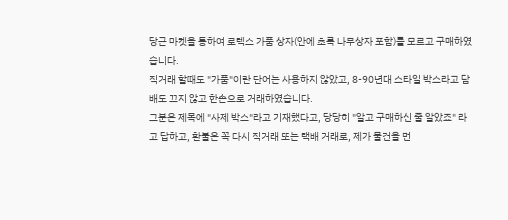당근 마켓을 통하여 로렉스 가품 상자(안에 초록 나무상자 포함)를 모르고 구매하였습니다.
직거래 할때도 "가품"이란 단어는 사용하지 않았고, 8-90년대 스타일 박스라고 담배도 끄지 않고 한손으로 거래하였습니다.
그분은 제목에 "사제 박스"라고 기재했다고, 당당히 "알고 구매하신 줄 알았죠" 라고 답하고, 환불은 꼭 다시 직거래 또는 택배 거래로, 제가 물건을 먼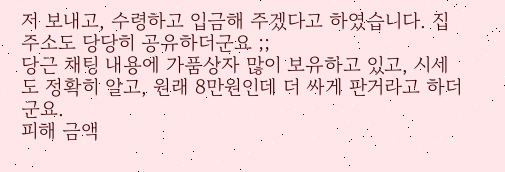저 보내고, 수령하고 입금해 주겠다고 하였습니다. 집 주소도 당당히 공유하더군요 ;;
당근 채팅 내용에 가품상자 많이 보유하고 있고, 시세도 정확히 알고, 원래 8만원인데 더 싸게 판거라고 하더군요.
피해 금액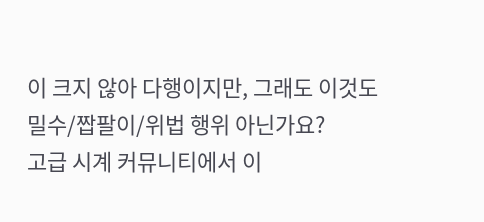이 크지 않아 다행이지만, 그래도 이것도 밀수/짭팔이/위법 행위 아닌가요?
고급 시계 커뮤니티에서 이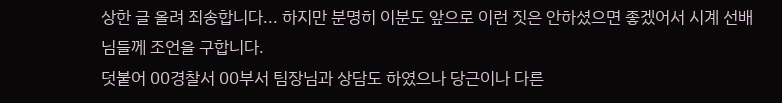상한 글 올려 죄송합니다... 하지만 분명히 이분도 앞으로 이런 짓은 안하셨으면 좋겠어서 시계 선배님들께 조언을 구합니다.
덧붙어 00경찰서 00부서 팀장님과 상담도 하였으나 당근이나 다른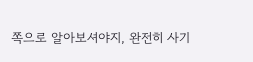쪽으로 알아보셔야지, 완전히 사기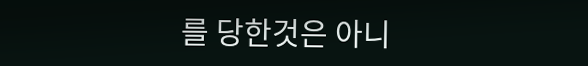를 당한것은 아니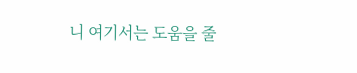니 여기서는 도움을 줄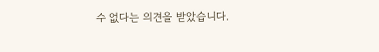수 없다는 의견을 받았습니다.